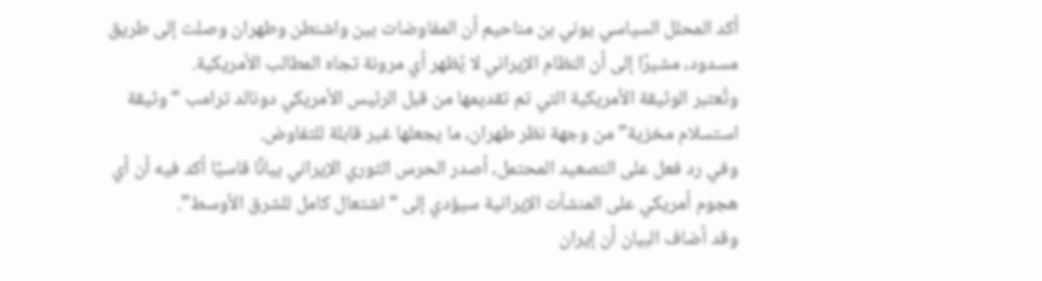أكد المحلل السياسي يوني بن مناحيم أن المفاوضات بين واشنطن وطهران وصلت إلى طريق مسدود، مشيرًا إلى أن النظام الإيراني لا يُظهر أي مرونة تجاه المطالب الأمريكية.
وتُعتبر الوثيقة الأمريكية التي تم تقديمها من قبل الرئيس الأمريكي دونالد ترامب “وثيقة استسلام مخزية” من وجهة نظر طهران، ما يجعلها غير قابلة للتفاوض.
وفي رد فعل على التصعيد المحتمل، أصدر الحرس الثوري الإيراني بيانًا قاسيًا أكد فيه أن أي هجوم أمريكي على المنشآت الإيرانية سيؤدي إلى “اشتعال كامل للشرق الأوسط”.
وقد أضاف البيان أن إيران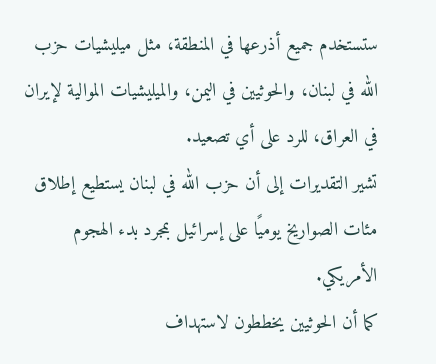ستستخدم جميع أذرعها في المنطقة، مثل ميليشيات حزب الله في لبنان، والحوثيين في اليمن، والميليشيات الموالية لإيران في العراق، للرد على أي تصعيد.
تشير التقديرات إلى أن حزب الله في لبنان يستطيع إطلاق مئات الصواريخ يوميًا على إسرائيل بمجرد بدء الهجوم الأمريكي.
كما أن الحوثيين يخططون لاستهداف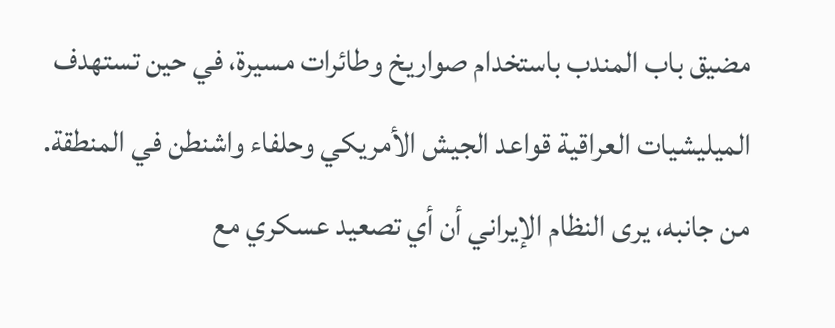مضيق باب المندب باستخدام صواريخ وطائرات مسيرة، في حين تستهدف الميليشيات العراقية قواعد الجيش الأمريكي وحلفاء واشنطن في المنطقة.
من جانبه، يرى النظام الإيراني أن أي تصعيد عسكري مع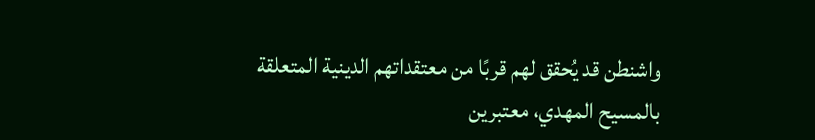واشنطن قد يُحقق لهم قربًا من معتقداتهم الدينية المتعلقة بالمسيح المهدي، معتبرين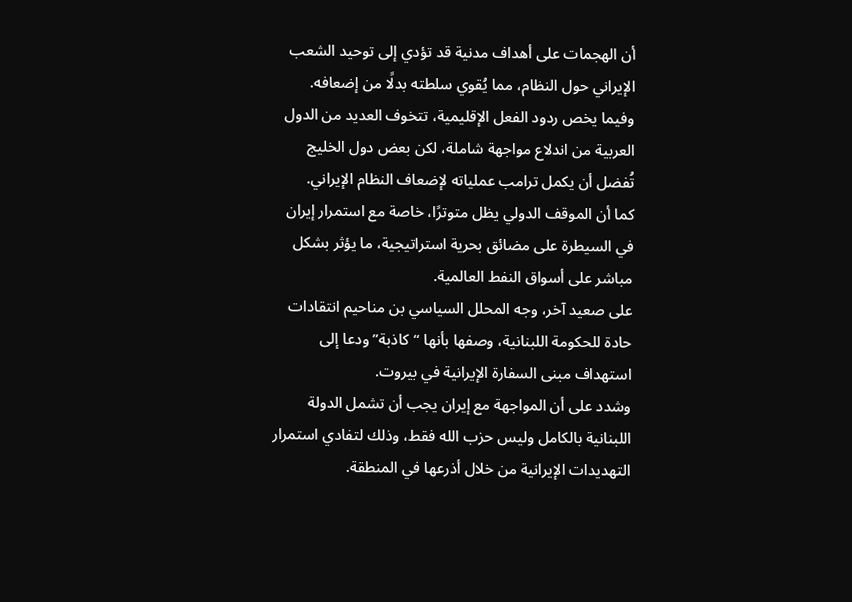أن الهجمات على أهداف مدنية قد تؤدي إلى توحيد الشعب الإيراني حول النظام، مما يُقوي سلطته بدلًا من إضعافه.
وفيما يخص ردود الفعل الإقليمية، تتخوف العديد من الدول العربية من اندلاع مواجهة شاملة، لكن بعض دول الخليج تُفضل أن يكمل ترامب عملياته لإضعاف النظام الإيراني.
كما أن الموقف الدولي يظل متوترًا، خاصة مع استمرار إيران في السيطرة على مضائق بحرية استراتيجية، ما يؤثر بشكل مباشر على أسواق النفط العالمية.
على صعيد آخر، وجه المحلل السياسي بن مناحيم انتقادات حادة للحكومة اللبنانية، وصفها بأنها “كاذبة” ودعا إلى استهداف مبنى السفارة الإيرانية في بيروت.
وشدد على أن المواجهة مع إيران يجب أن تشمل الدولة اللبنانية بالكامل وليس حزب الله فقط، وذلك لتفادي استمرار التهديدات الإيرانية من خلال أذرعها في المنطقة.